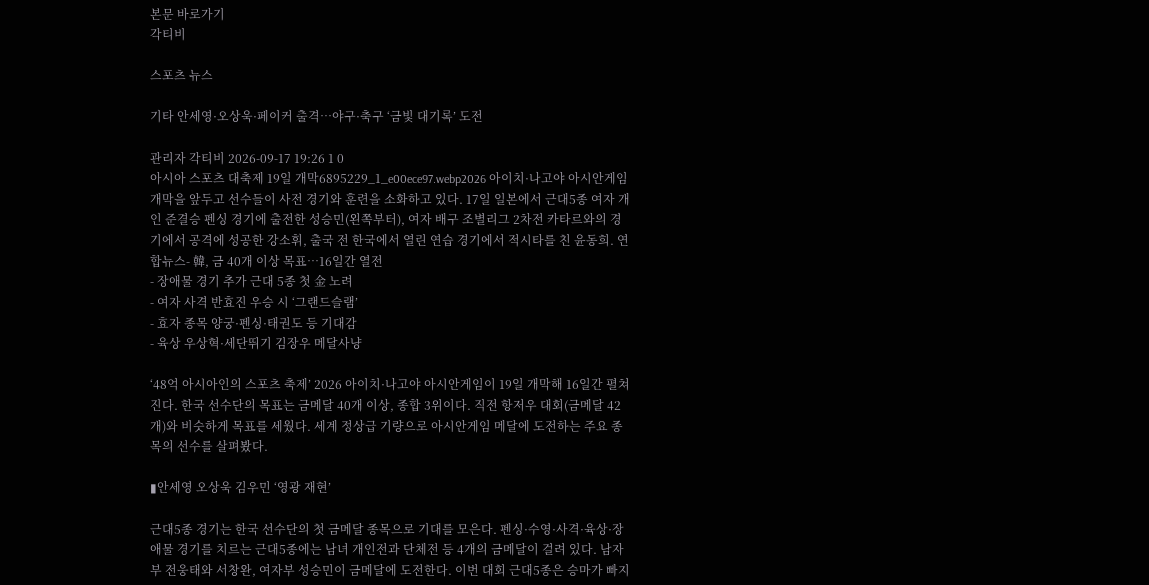본문 바로가기
각티비

스포츠 뉴스

기타 안세영·오상욱·페이커 출격…야구·축구 ‘금빛 대기록’ 도전

관리자 각티비 2026-09-17 19:26 1 0
아시아 스포츠 대축제 19일 개막6895229_1_e00ece97.webp2026 아이치·나고야 아시안게임 개막을 앞두고 선수들이 사전 경기와 훈련을 소화하고 있다. 17일 일본에서 근대5종 여자 개인 준결승 펜싱 경기에 출전한 성승민(왼쪽부터), 여자 배구 조별리그 2차전 카타르와의 경기에서 공격에 성공한 강소휘, 출국 전 한국에서 열린 연습 경기에서 적시타를 친 윤동희. 연합뉴스- 韓, 금 40개 이상 목표…16일간 열전
- 장애물 경기 추가 근대 5종 첫 金 노려
- 여자 사격 반효진 우승 시 ‘그랜드슬램’
- 효자 종목 양궁·펜싱·태권도 등 기대감
- 육상 우상혁·세단뛰기 김장우 메달사냥

‘48억 아시아인의 스포츠 축제’ 2026 아이치·나고야 아시안게임이 19일 개막해 16일간 펼쳐진다. 한국 선수단의 목표는 금메달 40개 이상, 종합 3위이다. 직전 항저우 대회(금메달 42개)와 비슷하게 목표를 세웠다. 세계 정상급 기량으로 아시안게임 메달에 도전하는 주요 종목의 선수를 살펴봤다.

▮안세영 오상욱 김우민 ‘영광 재현’

근대5종 경기는 한국 선수단의 첫 금메달 종목으로 기대를 모은다. 펜싱·수영·사격·육상·장애물 경기를 치르는 근대5종에는 남녀 개인전과 단체전 등 4개의 금메달이 걸려 있다. 남자부 전웅태와 서창완, 여자부 성승민이 금메달에 도전한다. 이번 대회 근대5종은 승마가 빠지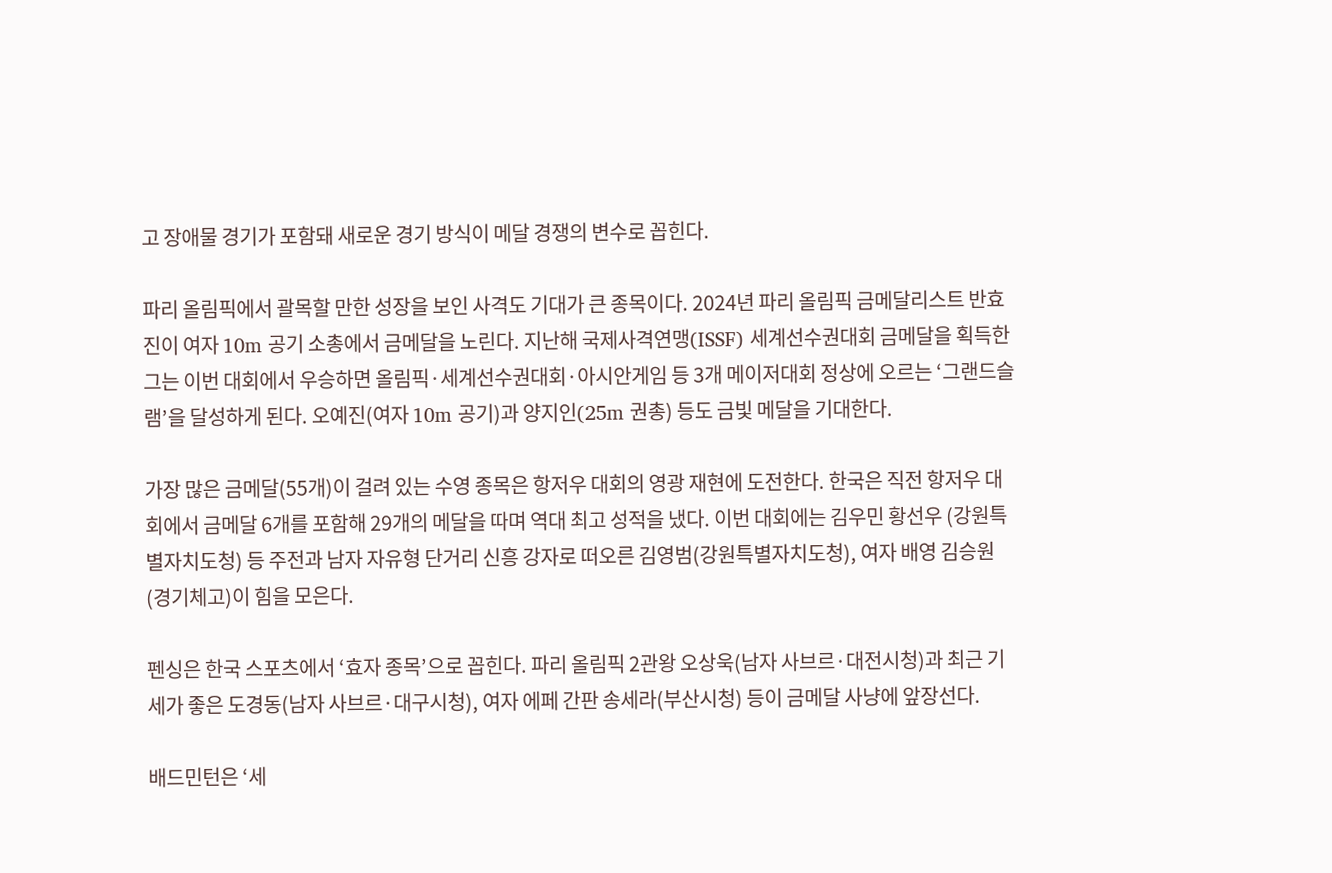고 장애물 경기가 포함돼 새로운 경기 방식이 메달 경쟁의 변수로 꼽힌다.

파리 올림픽에서 괄목할 만한 성장을 보인 사격도 기대가 큰 종목이다. 2024년 파리 올림픽 금메달리스트 반효진이 여자 10m 공기 소총에서 금메달을 노린다. 지난해 국제사격연맹(ISSF) 세계선수권대회 금메달을 획득한 그는 이번 대회에서 우승하면 올림픽·세계선수권대회·아시안게임 등 3개 메이저대회 정상에 오르는 ‘그랜드슬램’을 달성하게 된다. 오예진(여자 10m 공기)과 양지인(25m 권총) 등도 금빛 메달을 기대한다.

가장 많은 금메달(55개)이 걸려 있는 수영 종목은 항저우 대회의 영광 재현에 도전한다. 한국은 직전 항저우 대회에서 금메달 6개를 포함해 29개의 메달을 따며 역대 최고 성적을 냈다. 이번 대회에는 김우민 황선우 (강원특별자치도청) 등 주전과 남자 자유형 단거리 신흥 강자로 떠오른 김영범(강원특별자치도청), 여자 배영 김승원(경기체고)이 힘을 모은다.

펜싱은 한국 스포츠에서 ‘효자 종목’으로 꼽힌다. 파리 올림픽 2관왕 오상욱(남자 사브르·대전시청)과 최근 기세가 좋은 도경동(남자 사브르·대구시청), 여자 에페 간판 송세라(부산시청) 등이 금메달 사냥에 앞장선다.

배드민턴은 ‘세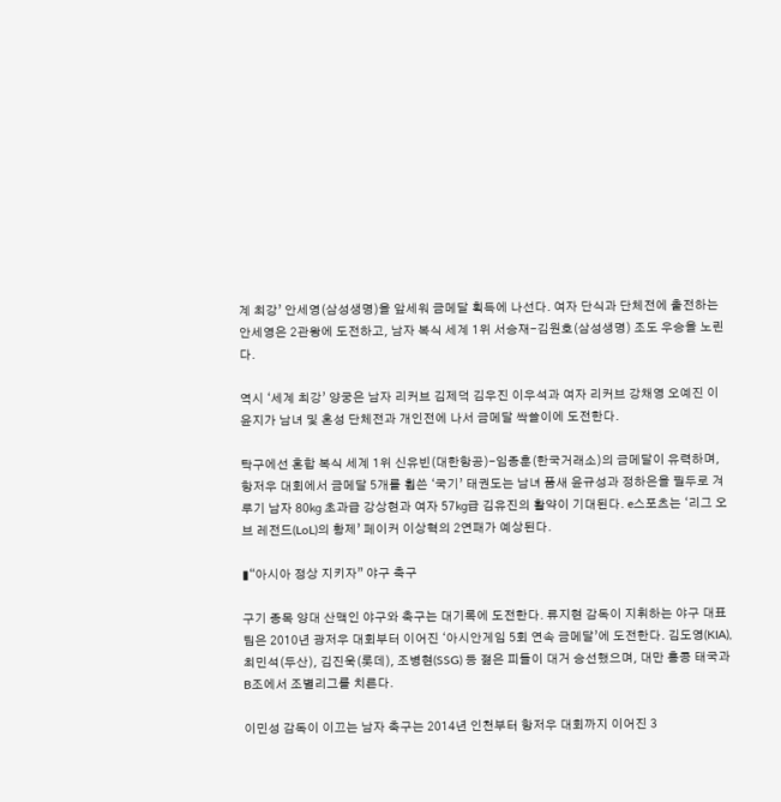계 최강’ 안세영(삼성생명)을 앞세워 금메달 획득에 나선다. 여자 단식과 단체전에 출전하는 안세영은 2관왕에 도전하고, 남자 복식 세계 1위 서승재-김원호(삼성생명) 조도 우승을 노린다.

역시 ‘세계 최강’ 양궁은 남자 리커브 김제덕 김우진 이우석과 여자 리커브 강채영 오예진 이윤지가 남녀 및 혼성 단체전과 개인전에 나서 금메달 싹쓸이에 도전한다.

탁구에선 혼합 복식 세계 1위 신유빈(대한항공)-임종훈(한국거래소)의 금메달이 유력하며, 항저우 대회에서 금메달 5개를 휩쓴 ‘국기’ 태권도는 남녀 품새 윤규성과 정하은을 필두로 겨루기 남자 80㎏ 초과급 강상현과 여자 57㎏급 김유진의 활약이 기대된다. e스포츠는 ‘리그 오브 레전드(LoL)의 황제’ 페이커 이상혁의 2연패가 예상된다.

▮“아시아 정상 지키자” 야구 축구

구기 종목 양대 산맥인 야구와 축구는 대기록에 도전한다. 류지현 감독이 지휘하는 야구 대표팀은 2010년 광저우 대회부터 이어진 ‘아시안게임 5회 연속 금메달’에 도전한다. 김도영(KIA), 최민석(두산), 김진욱(롯데), 조병현(SSG) 등 젊은 피들이 대거 승선했으며, 대만 홍콩 태국과 B조에서 조별리그를 치른다.

이민성 감독이 이끄는 남자 축구는 2014년 인천부터 항저우 대회까지 이어진 3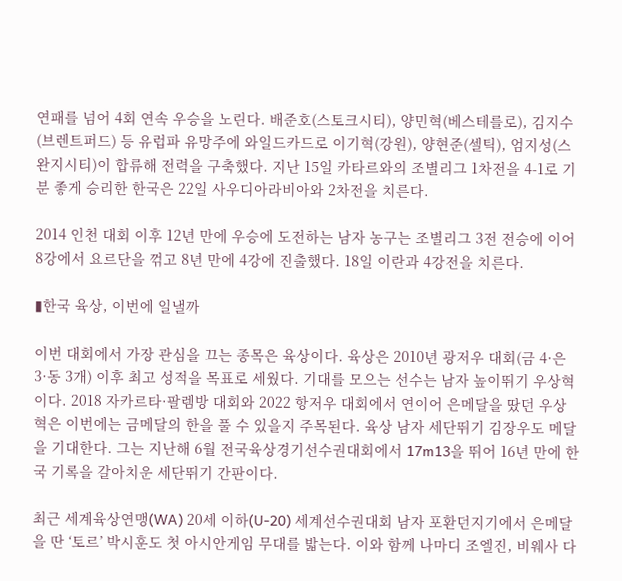연패를 넘어 4회 연속 우승을 노린다. 배준호(스토크시티), 양민혁(베스테를로), 김지수(브렌트퍼드) 등 유럽파 유망주에 와일드카드로 이기혁(강원), 양현준(셀틱), 엄지성(스완지시티)이 합류해 전력을 구축했다. 지난 15일 카타르와의 조별리그 1차전을 4-1로 기분 좋게 승리한 한국은 22일 사우디아라비아와 2차전을 치른다.

2014 인천 대회 이후 12년 만에 우승에 도전하는 남자 농구는 조별리그 3전 전승에 이어 8강에서 요르단을 꺾고 8년 만에 4강에 진출했다. 18일 이란과 4강전을 치른다.

▮한국 육상, 이번에 일낼까

이번 대회에서 가장 관심을 끄는 종목은 육상이다. 육상은 2010년 광저우 대회(금 4·은 3·동 3개) 이후 최고 성적을 목표로 세웠다. 기대를 모으는 선수는 남자 높이뛰기 우상혁이다. 2018 자카르타·팔렘방 대회와 2022 항저우 대회에서 연이어 은메달을 땄던 우상혁은 이번에는 금메달의 한을 풀 수 있을지 주목된다. 육상 남자 세단뛰기 김장우도 메달을 기대한다. 그는 지난해 6월 전국육상경기선수권대회에서 17m13을 뛰어 16년 만에 한국 기록을 갈아치운 세단뛰기 간판이다.

최근 세계육상연맹(WA) 20세 이하(U-20) 세계선수권대회 남자 포환던지기에서 은메달을 딴 ‘토르’ 박시훈도 첫 아시안게임 무대를 밟는다. 이와 함께 나마디 조엘진, 비웨사 다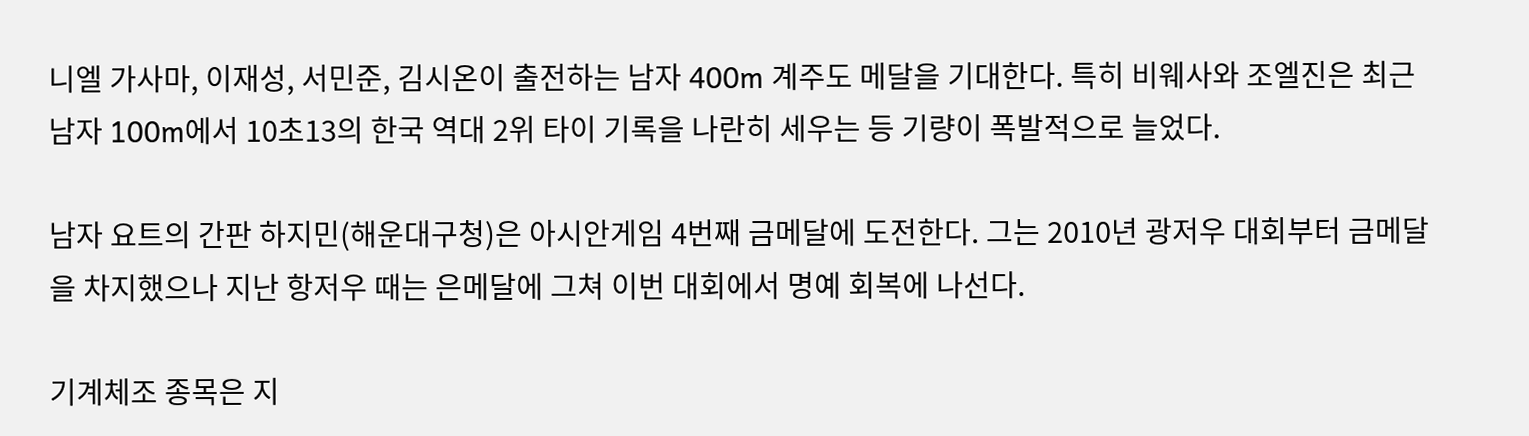니엘 가사마, 이재성, 서민준, 김시온이 출전하는 남자 400m 계주도 메달을 기대한다. 특히 비웨사와 조엘진은 최근 남자 100m에서 10초13의 한국 역대 2위 타이 기록을 나란히 세우는 등 기량이 폭발적으로 늘었다.

남자 요트의 간판 하지민(해운대구청)은 아시안게임 4번째 금메달에 도전한다. 그는 2010년 광저우 대회부터 금메달을 차지했으나 지난 항저우 때는 은메달에 그쳐 이번 대회에서 명예 회복에 나선다.

기계체조 종목은 지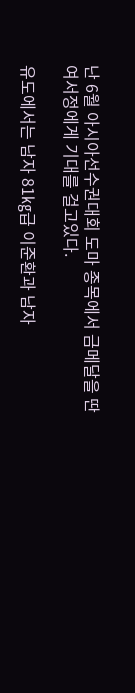난 6월 아시아선수권대회 도마 종목에서 금메달을 딴 여서정에게 기대를 걸고있다.

유도에서는 남자 81㎏급 이준환과 남자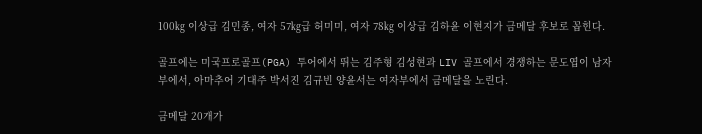100㎏ 이상급 김민종, 여자 57㎏급 허미미, 여자 78㎏ 이상급 김하윤 이현지가 금메달 후보로 꼽힌다.

골프에는 미국프로골프(PGA) 투어에서 뛰는 김주형 김성현과 LIV 골프에서 경쟁하는 문도엽이 남자부에서, 아마추어 기대주 박서진 김규빈 양윤서는 여자부에서 금메달을 노린다.

금메달 20개가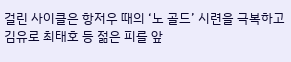걸린 사이클은 항저우 때의 ‘노 골드’ 시련을 극복하고 김유로 최태호 등 젊은 피를 앞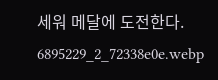세워 메달에 도전한다.
6895229_2_72338e0e.webp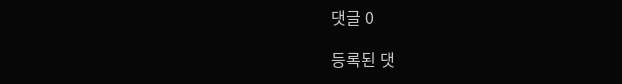댓글 0

등록된 댓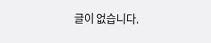글이 없습니다.